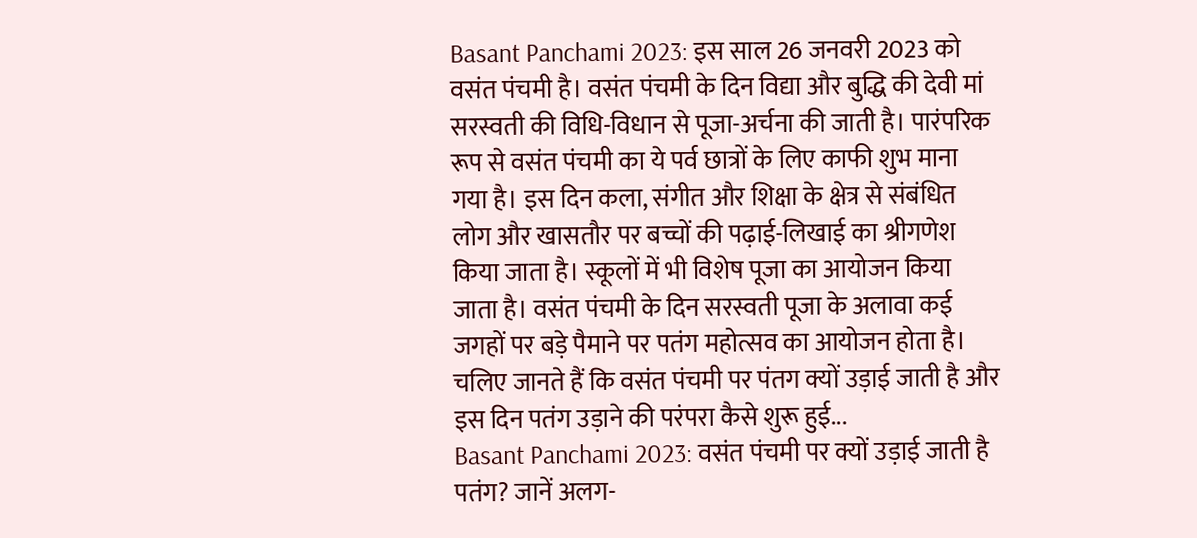Basant Panchami 2023: इस साल 26 जनवरी 2023 को वसंत पंचमी है। वसंत पंचमी के दिन विद्या और बुद्धि की देवी मां सरस्वती की विधि-विधान से पूजा-अर्चना की जाती है। पारंपरिक रूप से वसंत पंचमी का ये पर्व छात्रों के लिए काफी शुभ माना गया है। इस दिन कला, संगीत और शिक्षा के क्षेत्र से संबंधित लोग और खासतौर पर बच्चों की पढ़ाई-लिखाई का श्रीगणेश किया जाता है। स्कूलों में भी विशेष पूजा का आयोजन किया जाता है। वसंत पंचमी के दिन सरस्वती पूजा के अलावा कई जगहों पर बड़े पैमाने पर पतंग महोत्सव का आयोजन होता है। चलिए जानते हैं कि वसंत पंचमी पर पंतग क्यों उड़ाई जाती है और इस दिन पतंग उड़ाने की परंपरा कैसे शुरू हुई...
Basant Panchami 2023: वसंत पंचमी पर क्यों उड़ाई जाती है पतंग? जानें अलग-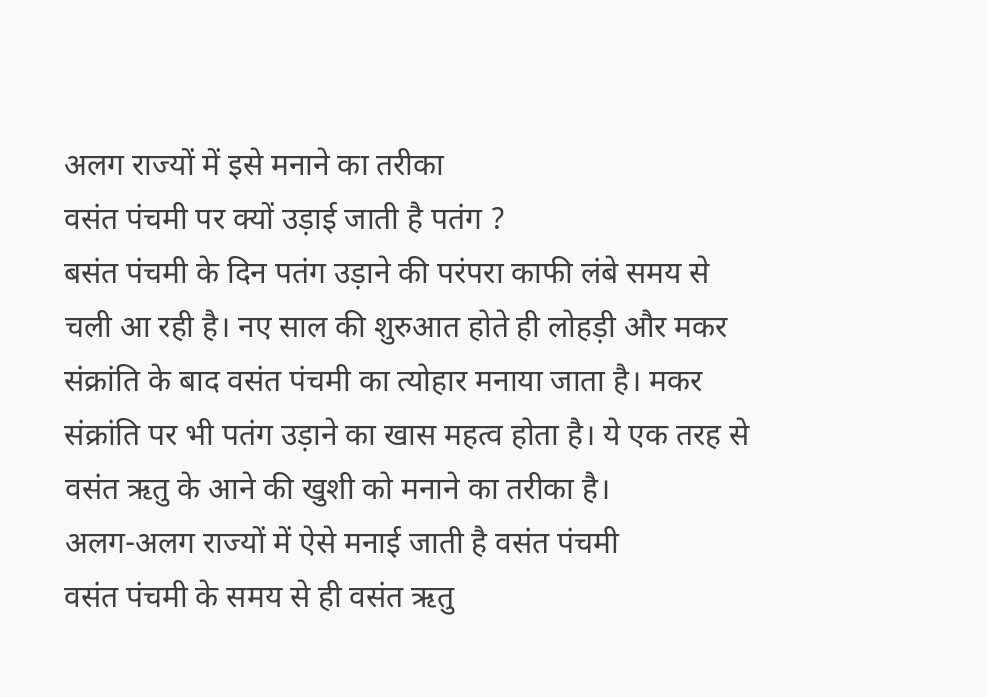अलग राज्यों में इसे मनाने का तरीका
वसंत पंचमी पर क्यों उड़ाई जाती है पतंग ?
बसंत पंचमी के दिन पतंग उड़ाने की परंपरा काफी लंबे समय से चली आ रही है। नए साल की शुरुआत होते ही लोहड़ी और मकर संक्रांति के बाद वसंत पंचमी का त्योहार मनाया जाता है। मकर संक्रांति पर भी पतंग उड़ाने का खास महत्व होता है। ये एक तरह से वसंत ऋतु के आने की खुशी को मनाने का तरीका है।
अलग-अलग राज्यों में ऐसे मनाई जाती है वसंत पंचमी
वसंत पंचमी के समय से ही वसंत ऋतु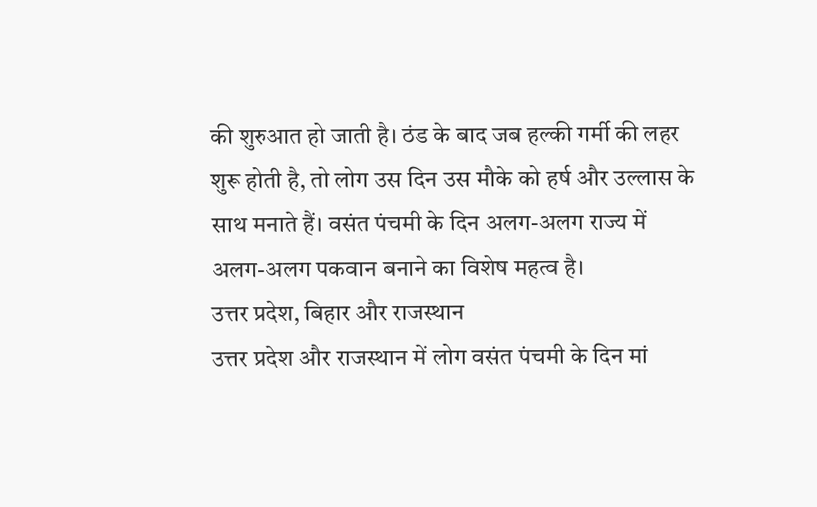की शुरुआत हो जाती है। ठंड के बाद जब हल्की गर्मी की लहर शुरू होती है, तो लोग उस दिन उस मौके को हर्ष और उल्लास के साथ मनाते हैं। वसंत पंचमी के दिन अलग-अलग राज्य में अलग-अलग पकवान बनाने का विशेष महत्व है।
उत्तर प्रदेश, बिहार और राजस्थान
उत्तर प्रदेश और राजस्थान में लोग वसंत पंचमी के दिन मां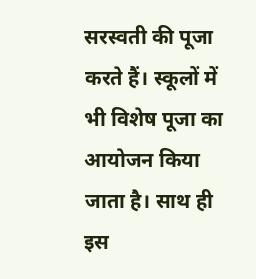सरस्वती की पूजा करते हैं। स्कूलों में भी विशेष पूजा का आयोजन किया जाता है। साथ ही इस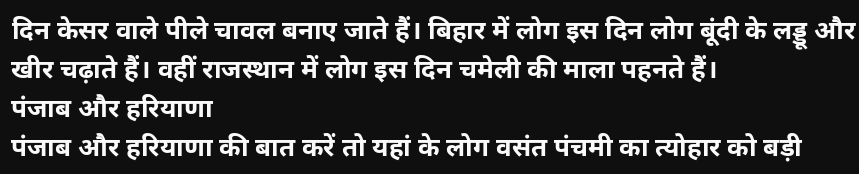दिन केसर वाले पीले चावल बनाए जाते हैं। बिहार में लोग इस दिन लोग बूंदी के लड्डू और खीर चढ़ाते हैं। वहीं राजस्थान में लोग इस दिन चमेली की माला पहनते हैं।
पंजाब और हरियाणा
पंजाब और हरियाणा की बात करें तो यहां के लोग वसंत पंचमी का त्योहार को बड़ी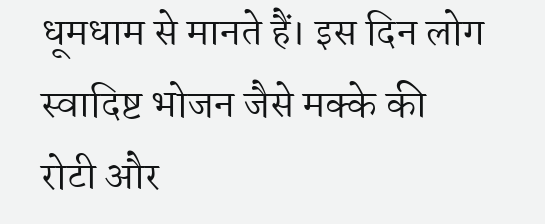धूमधाम से मानते हैं। इस दिन लोग स्वादिष्ट भोजन जैसे मक्के की रोटी और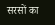सरसों का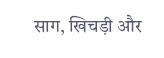साग, खिचड़ी और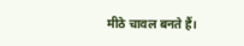मीठे चावल बनते हैं।